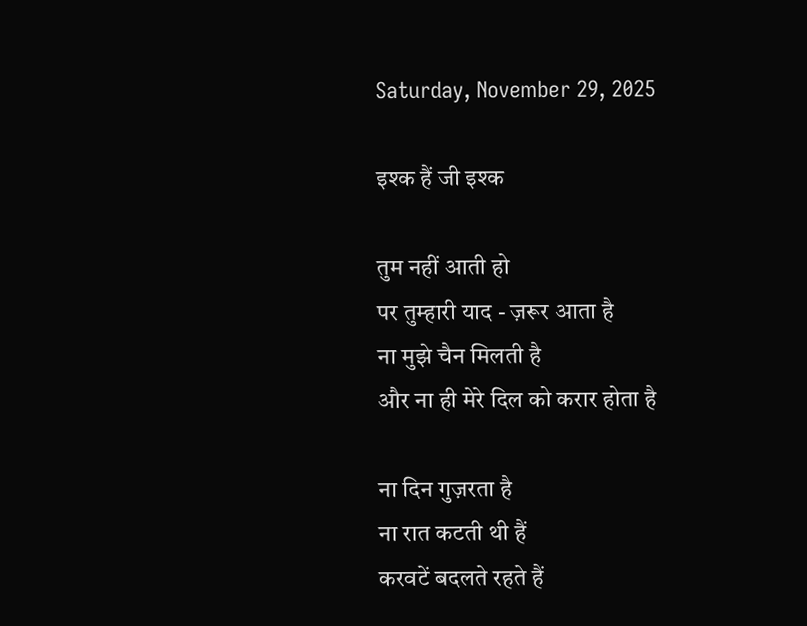Saturday, November 29, 2025

इश्क हैं जी इश्क

तुम नहीं आती हो
पर तुम्हारी याद - ज़रूर आता है
ना मुझे चैन मिलती है
और ना ही मेरे दिल को करार होता है

ना दिन गुज़रता है
ना रात कटती थी हैं
करवटें बदलते रहते हैं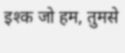इश्क जो हम, तुमसे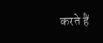करते हैं